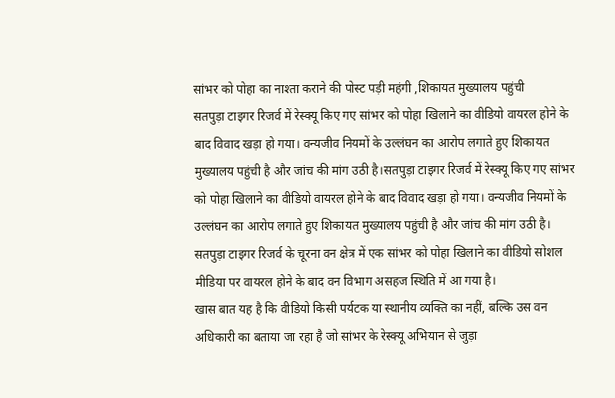सांभर को पोहा का नाश्ता कराने की पोस्ट पड़ी महंगी ,शिकायत मुख्यालय पहुंची
सतपुड़ा टाइगर रिजर्व में रेस्क्यू किए गए सांभर को पोहा खिलाने का वीडियो वायरल होने के बाद विवाद खड़ा हो गया। वन्यजीव नियमों के उल्लंघन का आरोप लगाते हुए शिकायत मुख्यालय पहुंची है और जांच की मांग उठी है।सतपुड़ा टाइगर रिजर्व में रेस्क्यू किए गए सांभर को पोहा खिलाने का वीडियो वायरल होने के बाद विवाद खड़ा हो गया। वन्यजीव नियमों के उल्लंघन का आरोप लगाते हुए शिकायत मुख्यालय पहुंची है और जांच की मांग उठी है।
सतपुड़ा टाइगर रिजर्व के चूरना वन क्षेत्र में एक सांभर को पोहा खिलाने का वीडियो सोशल मीडिया पर वायरल होने के बाद वन विभाग असहज स्थिति में आ गया है।
खास बात यह है कि वीडियो किसी पर्यटक या स्थानीय व्यक्ति का नहीं, बल्कि उस वन अधिकारी का बताया जा रहा है जो सांभर के रेस्क्यू अभियान से जुड़ा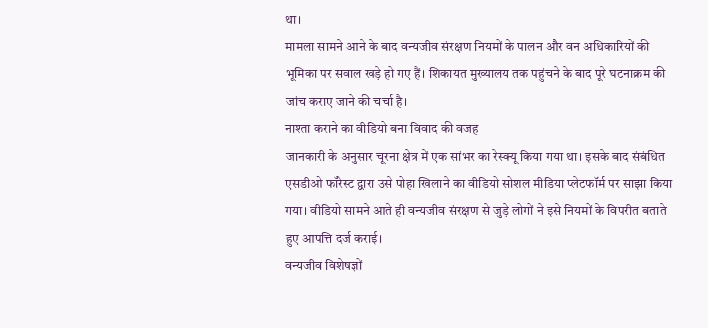था।
मामला सामने आने के बाद वन्यजीव संरक्षण नियमों के पालन और वन अधिकारियों की भूमिका पर सवाल खड़े हो गए हैं। शिकायत मुख्यालय तक पहुंचने के बाद पूरे घटनाक्रम की जांच कराए जाने की चर्चा है।
नाश्ता कराने का वीडियो बना विवाद की वजह
जानकारी के अनुसार चूरना क्षेत्र में एक सांभर का रेस्क्यू किया गया था। इसके बाद संबंधित एसडीओ फॉरेस्ट द्वारा उसे पोहा खिलाने का वीडियो सोशल मीडिया प्लेटफॉर्म पर साझा किया गया। वीडियो सामने आते ही वन्यजीव संरक्षण से जुड़े लोगों ने इसे नियमों के विपरीत बताते हुए आपत्ति दर्ज कराई।
वन्यजीव विशेषज्ञों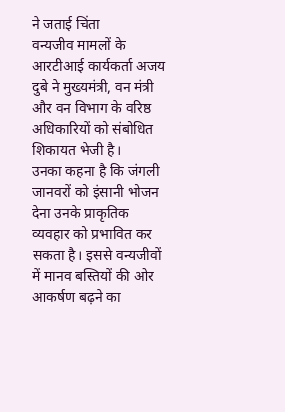ने जताई चिंता
वन्यजीव मामलों के आरटीआई कार्यकर्ता अजय दुबे ने मुख्यमंत्री, वन मंत्री और वन विभाग के वरिष्ठ अधिकारियों को संबोधित शिकायत भेजी है।
उनका कहना है कि जंगली जानवरों को इंसानी भोजन देना उनके प्राकृतिक व्यवहार को प्रभावित कर सकता है। इससे वन्यजीवों में मानव बस्तियों की ओर आकर्षण बढ़ने का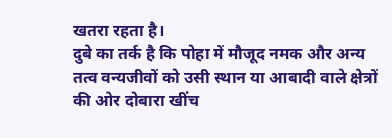खतरा रहता है।
दुबे का तर्क है कि पोहा में मौजूद नमक और अन्य तत्व वन्यजीवों को उसी स्थान या आबादी वाले क्षेत्रों की ओर दोबारा खींच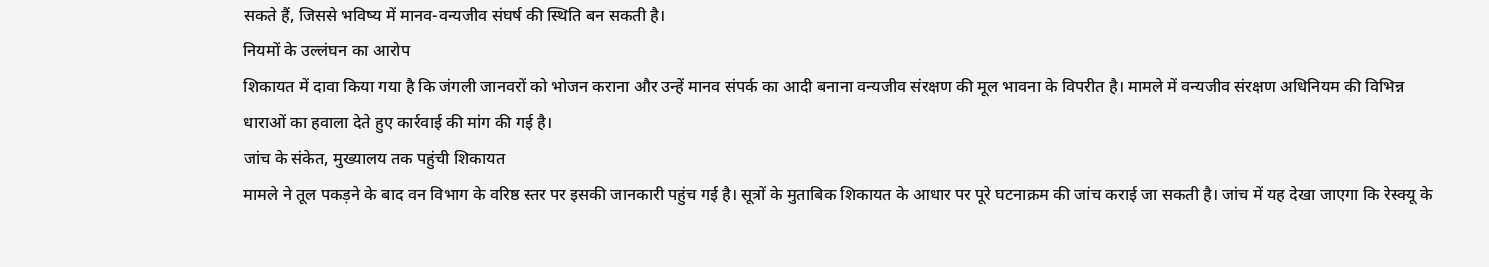सकते हैं, जिससे भविष्य में मानव-वन्यजीव संघर्ष की स्थिति बन सकती है।
नियमों के उल्लंघन का आरोप
शिकायत में दावा किया गया है कि जंगली जानवरों को भोजन कराना और उन्हें मानव संपर्क का आदी बनाना वन्यजीव संरक्षण की मूल भावना के विपरीत है। मामले में वन्यजीव संरक्षण अधिनियम की विभिन्न धाराओं का हवाला देते हुए कार्रवाई की मांग की गई है।
जांच के संकेत, मुख्यालय तक पहुंची शिकायत
मामले ने तूल पकड़ने के बाद वन विभाग के वरिष्ठ स्तर पर इसकी जानकारी पहुंच गई है। सूत्रों के मुताबिक शिकायत के आधार पर पूरे घटनाक्रम की जांच कराई जा सकती है। जांच में यह देखा जाएगा कि रेस्क्यू के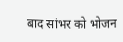बाद सांभर को भोजन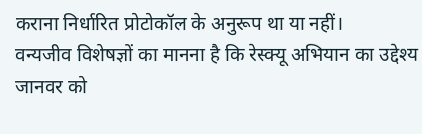कराना निर्धारित प्रोटोकॉल के अनुरूप था या नहीं।
वन्यजीव विशेषज्ञों का मानना है कि रेस्क्यू अभियान का उद्देश्य जानवर को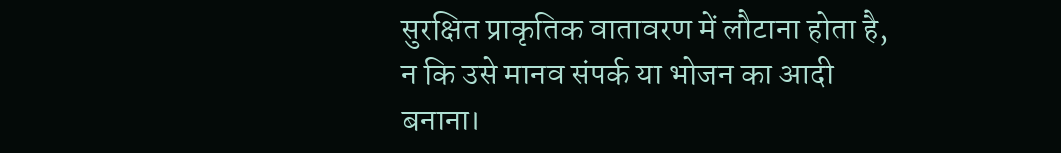सुरक्षित प्राकृतिक वातावरण में लौटाना होता है, न कि उसे मानव संपर्क या भोजन का आदी बनाना।